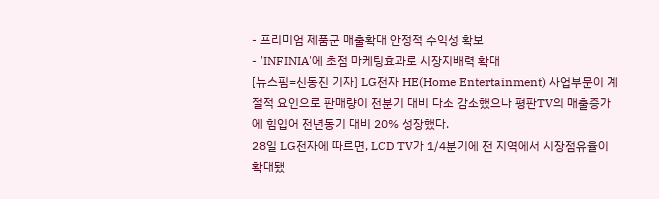- 프리미엄 제품군 매출확대 안정적 수익성 확보
- 'INFINIA'에 초점 마케팅효과로 시장지배력 확대
[뉴스핌=신동진 기자] LG전자 HE(Home Entertainment) 사업부문이 계절적 요인으로 판매량이 전분기 대비 다소 감소했으나 평판TV의 매출증가에 힘입어 전년동기 대비 20% 성장했다.
28일 LG전자에 따르면, LCD TV가 1/4분기에 전 지역에서 시장점유율이 확대됐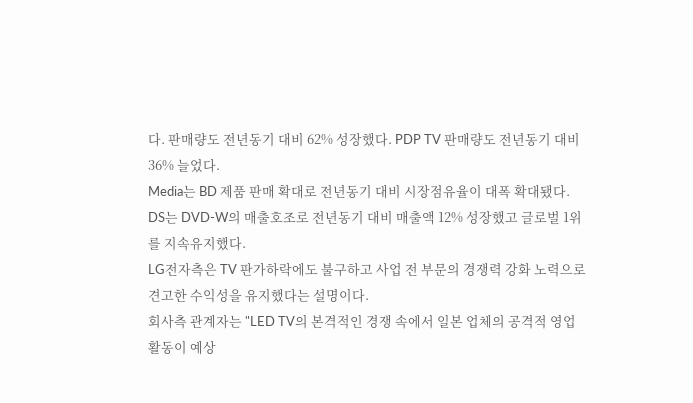다. 판매량도 전년동기 대비 62% 성장했다. PDP TV 판매량도 전년동기 대비 36% 늘었다.
Media는 BD 제품 판매 확대로 전년동기 대비 시장점유율이 대폭 확대됐다.
DS는 DVD-W의 매출호조로 전년동기 대비 매출액 12% 성장했고 글로벌 1위를 지속유지했다.
LG전자측은 TV 판가하락에도 불구하고 사업 전 부문의 경쟁력 강화 노력으로 견고한 수익성을 유지했다는 설명이다.
회사측 관계자는 "LED TV의 본격적인 경쟁 속에서 일본 업체의 공격적 영업활동이 예상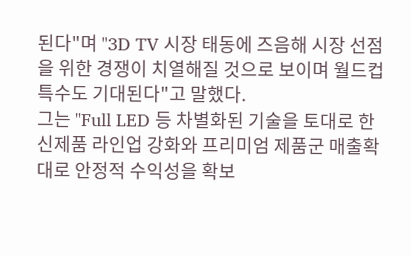된다"며 "3D TV 시장 태동에 즈음해 시장 선점을 위한 경쟁이 치열해질 것으로 보이며 월드컵 특수도 기대된다"고 말했다.
그는 "Full LED 등 차별화된 기술을 토대로 한 신제품 라인업 강화와 프리미엄 제품군 매출확대로 안정적 수익성을 확보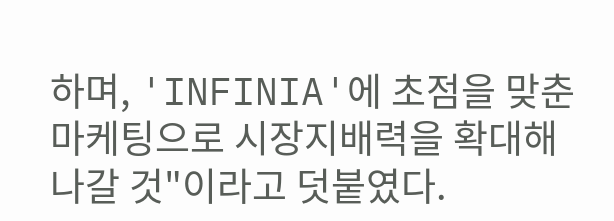하며, 'INFINIA'에 초점을 맞춘 마케팅으로 시장지배력을 확대해 나갈 것"이라고 덧붙였다.